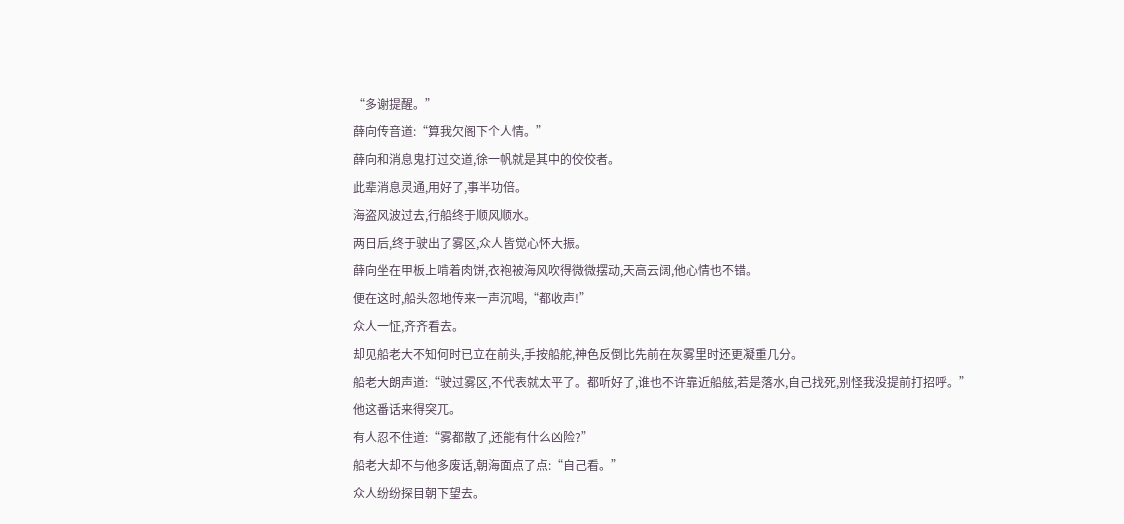“多谢提醒。”
薛向传音道:“算我欠阁下个人情。”
薛向和消息鬼打过交道,徐一帆就是其中的佼佼者。
此辈消息灵通,用好了,事半功倍。
海盗风波过去,行船终于顺风顺水。
两日后,终于驶出了雾区,众人皆觉心怀大振。
薛向坐在甲板上啃着肉饼,衣袍被海风吹得微微摆动,天高云阔,他心情也不错。
便在这时,船头忽地传来一声沉喝,“都收声!”
众人一怔,齐齐看去。
却见船老大不知何时已立在前头,手按船舵,神色反倒比先前在灰雾里时还更凝重几分。
船老大朗声道:“驶过雾区,不代表就太平了。都听好了,谁也不许靠近船舷,若是落水,自己找死,别怪我没提前打招呼。”
他这番话来得突兀。
有人忍不住道:“雾都散了,还能有什么凶险?”
船老大却不与他多废话,朝海面点了点:“自己看。”
众人纷纷探目朝下望去。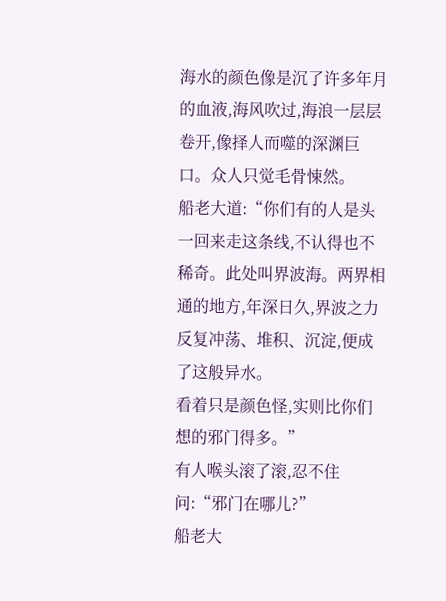海水的颜色像是沉了许多年月的血液,海风吹过,海浪一层层卷开,像择人而噬的深渊巨口。众人只觉毛骨悚然。
船老大道:“你们有的人是头一回来走这条线,不认得也不稀奇。此处叫界波海。两界相通的地方,年深日久,界波之力反复冲荡、堆积、沉淀,便成了这般异水。
看着只是颜色怪,实则比你们想的邪门得多。”
有人喉头滚了滚,忍不住问:“邪门在哪儿?”
船老大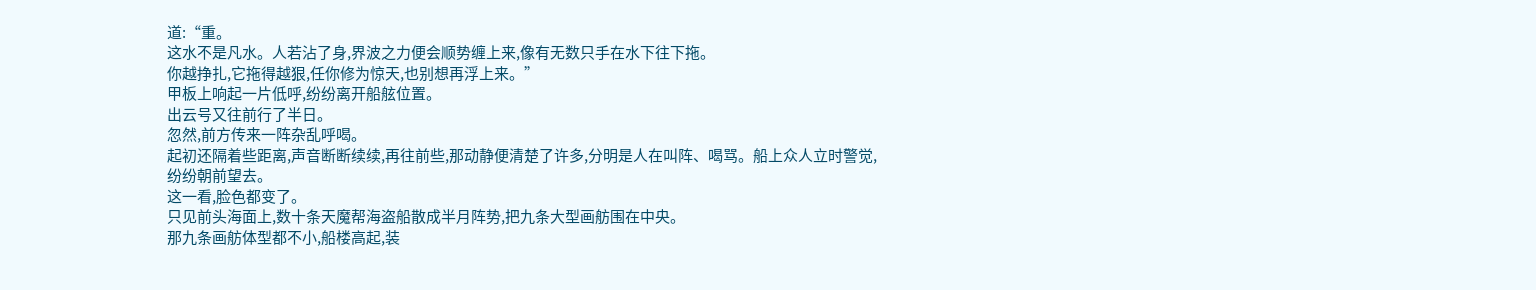道:“重。
这水不是凡水。人若沾了身,界波之力便会顺势缠上来,像有无数只手在水下往下拖。
你越挣扎,它拖得越狠,任你修为惊天,也别想再浮上来。”
甲板上响起一片低呼,纷纷离开船舷位置。
出云号又往前行了半日。
忽然,前方传来一阵杂乱呼喝。
起初还隔着些距离,声音断断续续,再往前些,那动静便清楚了许多,分明是人在叫阵、喝骂。船上众人立时警觉,纷纷朝前望去。
这一看,脸色都变了。
只见前头海面上,数十条天魔帮海盗船散成半月阵势,把九条大型画舫围在中央。
那九条画舫体型都不小,船楼高起,装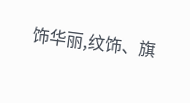饰华丽,纹饰、旗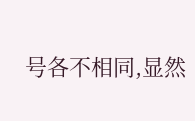号各不相同,显然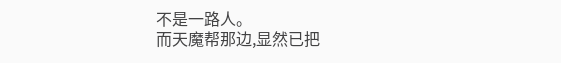不是一路人。
而天魔帮那边,显然已把